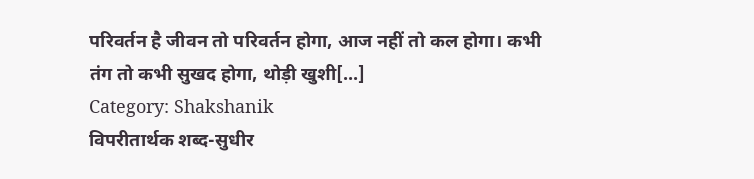परिवर्तन है जीवन तो परिवर्तन होगा, आज नहीं तो कल होगा। कभी तंग तो कभी सुखद होगा, थोड़ी खुशी[...]
Category: Shakshanik
विपरीतार्थक शब्द-सुधीर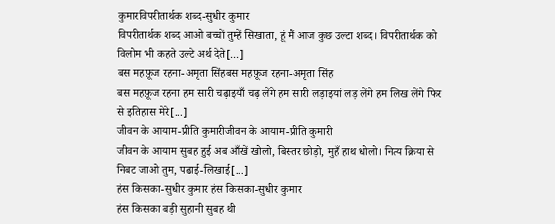कुमारविपरीतार्थक शब्द-सुधीर कुमार
विपरीतार्थक शब्द आओ बच्चों तुम्हें सिखाता, हूं मैं आज कुछ उल्टा शब्द। विपरीतार्थक को विलोम भी कहते उल्टे अर्थ देते[...]
बस महफ़ूज रहना-अमृता सिंहबस महफ़ूज रहना-अमृता सिंह
बस महफ़ूज रहना हम सारी चढ़ाइयाँ चढ़ लेंगे हम सारी लड़ाइयां लड़ लेंगे हम लिख लेंगे फिर से इतिहास मेरे[...]
जीवन के आयाम-प्रीति कुमारीजीवन के आयाम-प्रीति कुमारी
जीवन के आयाम सुबह हुई अब आँखें खोलो, बिस्तर छोड़ो, मुहँ हाथ धोलो। नित्य क्रिया से निबट जाओ तुम, पढाई-लिखाई[...]
हंस किसका-सुधीर कुमार हंस किसका-सुधीर कुमार
हंस किसका बड़ी सुहानी सुबह थी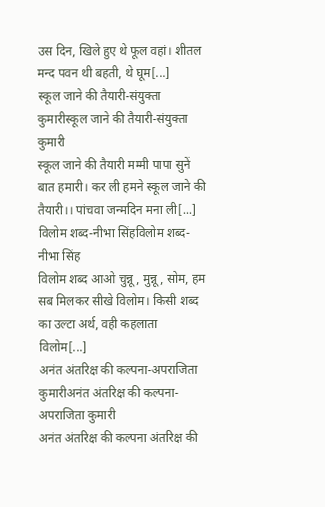उस दिन, खिले हुए थे फूल वहां। शीतल मन्द पवन थी बहती, थे घूम[...]
स्कूल जाने की तैयारी-संयुक्ता कुमारीस्कूल जाने की तैयारी-संयुक्ता कुमारी
स्कूल जाने की तैयारी मम्मी पापा सुनें बात हमारी। कर ली हमने स्कूल जाने की तैयारी।। पांचवा जन्मदिन मना ली[...]
विलोम शब्द-नीभा सिंहविलोम शब्द-नीभा सिंह
विलोम शब्द आओ चुन्नू , मुन्नू, सोम, हम सब मिलकर सीखे विलोम। किसी शब्द का उल्टा अर्थ, वही कहलाता विलोम[...]
अनंत अंतरिक्ष की कल्पना-अपराजिता कुमारीअनंत अंतरिक्ष की कल्पना-अपराजिता कुमारी
अनंत अंतरिक्ष की कल्पना अंतरिक्ष की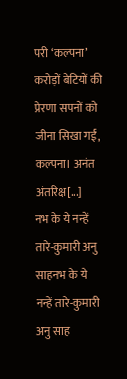परी ‘कल्पना’ करोड़ों बेटियों की प्रेरणा सपनों को जीना सिखा गईं, कल्पना। अनंत अंतरिक्ष[...]
नभ के ये नन्हें तारे-कुमारी अनु साहनभ के ये नन्हें तारे-कुमारी अनु साह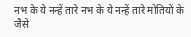नभ के ये नन्हें तारे नभ के ये नन्हें तारे मोतियों के जैसे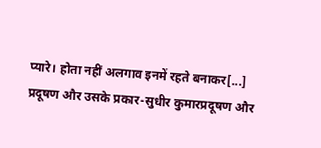प्यारे। होता नहीं अलगाव इनमें रहते बनाकर[...]
प्रदूषण और उसके प्रकार-सुधीर कुमारप्रदूषण और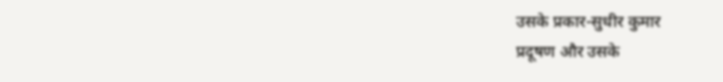उसके प्रकार-सुधीर कुमार
प्रदूषण और उसके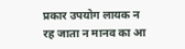प्रकार उपयोग लायक न रह जाता न मानव का आ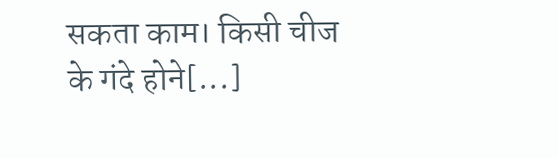सकता काम। किसी चीज के गंदे होने[...]